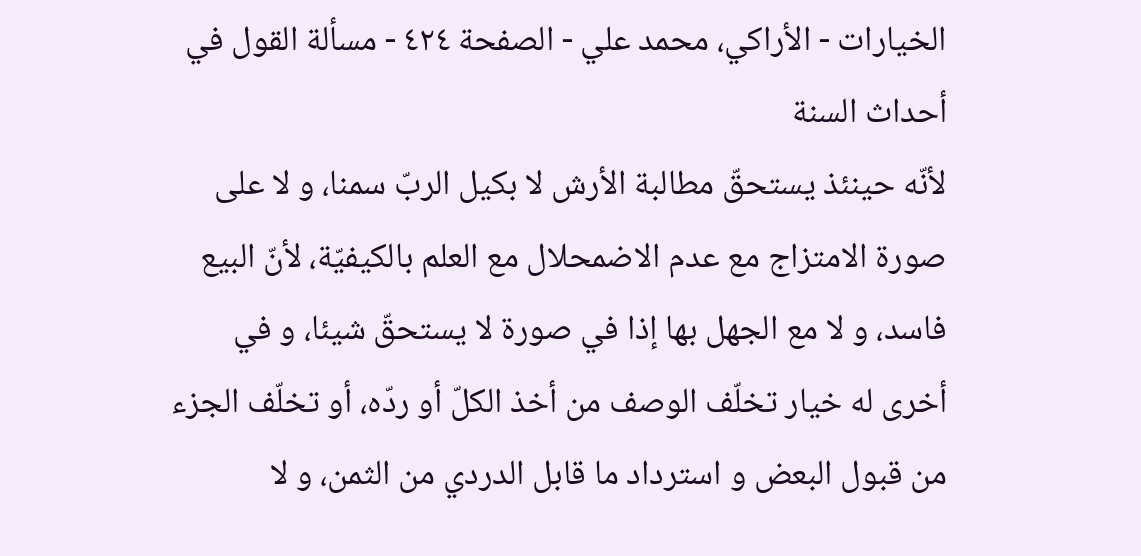الخيارات - الأراكي، محمد علي - الصفحة ٤٢٤ - مسألة القول في أحداث السنة
لأنّه حينئذ يستحقّ مطالبة الأرش لا بكيل الربّ سمنا، و لا على صورة الامتزاج مع عدم الاضمحلال مع العلم بالكيفيّة، لأنّ البيع فاسد، و لا مع الجهل بها إذا في صورة لا يستحقّ شيئا، و في أخرى له خيار تخلّف الوصف من أخذ الكلّ أو ردّه، أو تخلّف الجزء من قبول البعض و استرداد ما قابل الدردي من الثمن، و لا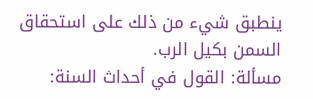ينطبق شيء من ذلك على استحقاق السمن بكيل الرب.
مسألة: القول في أحداث السنة: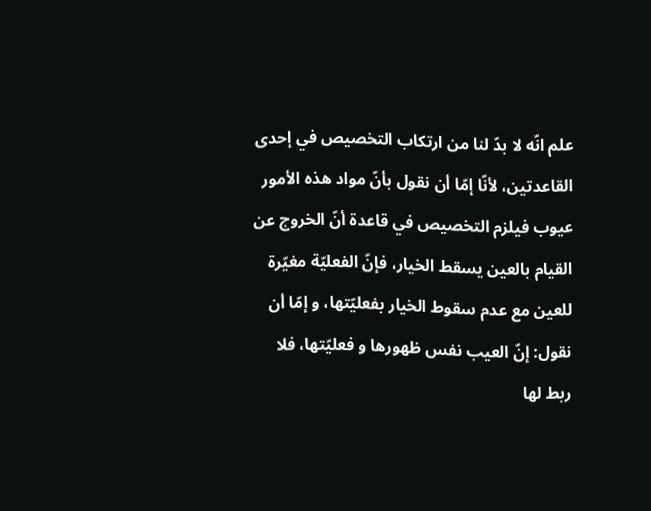علم انّه لا بدّ لنا من ارتكاب التخصيص في إحدى القاعدتين، لأنّا إمّا أن نقول بأنّ مواد هذه الأمور عيوب فيلزم التخصيص في قاعدة أنّ الخروج عن القيام بالعين يسقط الخيار، فإنّ الفعليّة مغيّرة للعين مع عدم سقوط الخيار بفعليّتها، و إمّا أن نقول: إنّ العيب نفس ظهورها و فعليّتها، فلا ربط لها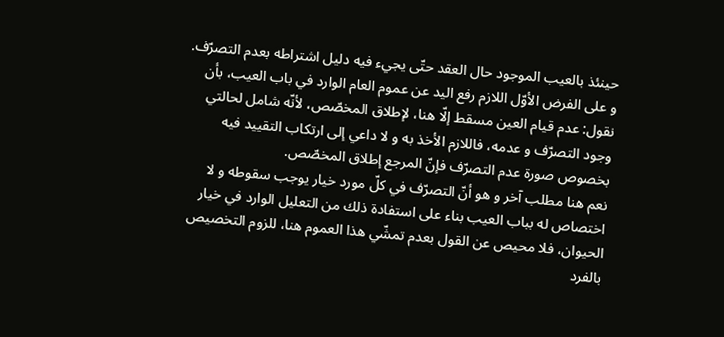حينئذ بالعيب الموجود حال العقد حتّى يجيء فيه دليل اشتراطه بعدم التصرّف.
و على الفرض الأوّل اللازم رفع اليد عن عموم العام الوارد في باب العيب، بأن نقول: عدم قيام العين مسقط إلّا هنا، لإطلاق المخصّص، لأنّه شامل لحالتي وجود التصرّف و عدمه، فاللازم الأخذ به و لا داعي إلى ارتكاب التقييد فيه بخصوص صورة عدم التصرّف فإنّ المرجع إطلاق المخصّص.
نعم هنا مطلب آخر و هو أنّ التصرّف في كلّ مورد خيار يوجب سقوطه و لا اختصاص له بباب العيب بناء على استفادة ذلك من التعليل الوارد في خيار الحيوان، فلا محيص عن القول بعدم تمشّي هذا العموم هنا، للزوم التخصيص بالفرد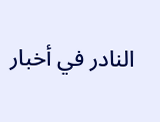النادر في أخبار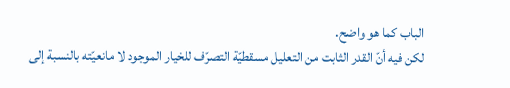الباب كما هو واضح.
لكن فيه أنّ القدر الثابت من التعليل مسقطيّة التصرّف للخيار الموجود لا مانعيّته بالنسبة إلى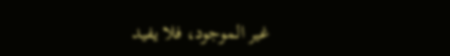غير الموجود، فلا يفيد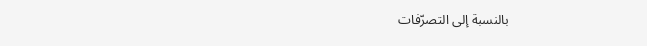بالنسبة إلى التصرّفات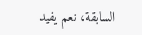السابقة، نعم يفيد